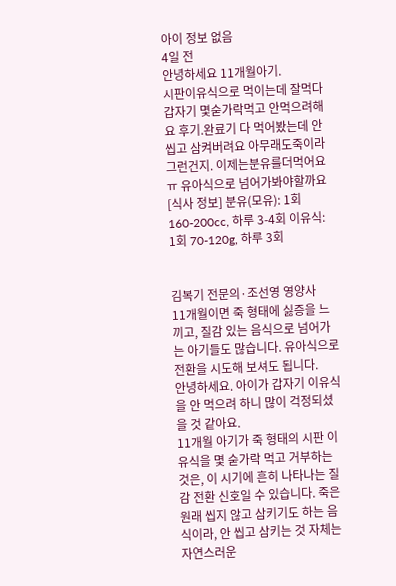아이 정보 없음
4일 전
안녕하세요 11개월아기.
시판이유식으로 먹이는데 잘먹다 갑자기 몇숟가락먹고 안먹으려해요 후기.완료기 다 먹어봤는데 안씹고 삼켜버려요 아무래도죽이라그런건지. 이제는분유를더먹어요ㅠ 유아식으로 넘어가봐야할까요 [식사 정보] 분유(모유): 1회 160-200cc, 하루 3-4회 이유식: 1회 70-120g, 하루 3회


김복기 전문의·조선영 영양사
11개월이면 죽 형태에 싫증을 느끼고, 질감 있는 음식으로 넘어가는 아기들도 많습니다. 유아식으로 전환을 시도해 보셔도 됩니다.
안녕하세요. 아이가 갑자기 이유식을 안 먹으려 하니 많이 걱정되셨을 것 같아요.
11개월 아기가 죽 형태의 시판 이유식을 몇 숟가락 먹고 거부하는 것은, 이 시기에 흔히 나타나는 질감 전환 신호일 수 있습니다. 죽은 원래 씹지 않고 삼키기도 하는 음식이라, 안 씹고 삼키는 것 자체는 자연스러운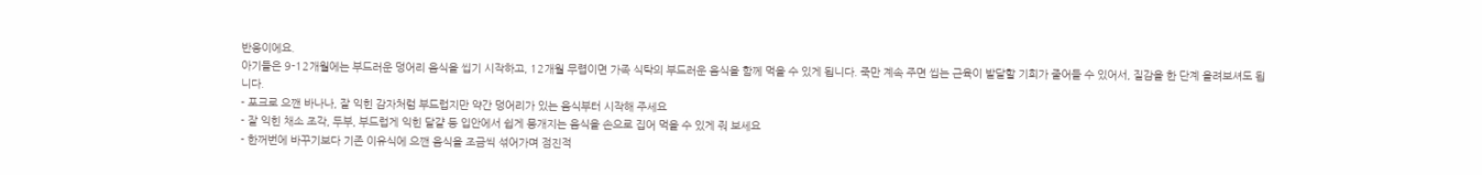반응이에요.
아기들은 9-12개월에는 부드러운 덩어리 음식을 씹기 시작하고, 12개월 무렵이면 가족 식탁의 부드러운 음식을 함께 먹을 수 있게 됩니다. 죽만 계속 주면 씹는 근육이 발달할 기회가 줄어들 수 있어서, 질감을 한 단계 올려보셔도 됩니다.
- 포크로 으깬 바나나, 잘 익힌 감자처럼 부드럽지만 약간 덩어리가 있는 음식부터 시작해 주세요
- 잘 익힌 채소 조각, 두부, 부드럽게 익힌 달걀 등 입안에서 쉽게 뭉개지는 음식을 손으로 집어 먹을 수 있게 줘 보세요
- 한꺼번에 바꾸기보다 기존 이유식에 으깬 음식을 조금씩 섞어가며 점진적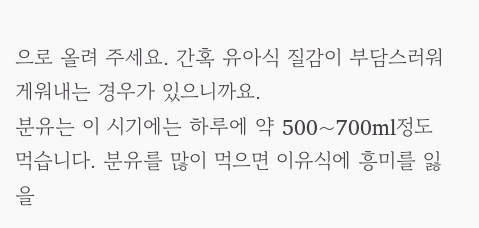으로 올려 주세요. 간혹 유아식 질감이 부담스러워 게워내는 경우가 있으니까요.
분유는 이 시기에는 하루에 약 500~700ml정도 먹습니다. 분유를 많이 먹으면 이유식에 흥미를 잃을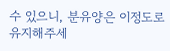수 있으니, 분유양은 이정도로 유지해주세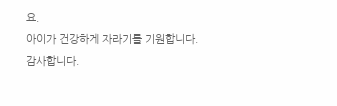요.
아이가 건강하게 자라기를 기원합니다. 감사합니다.